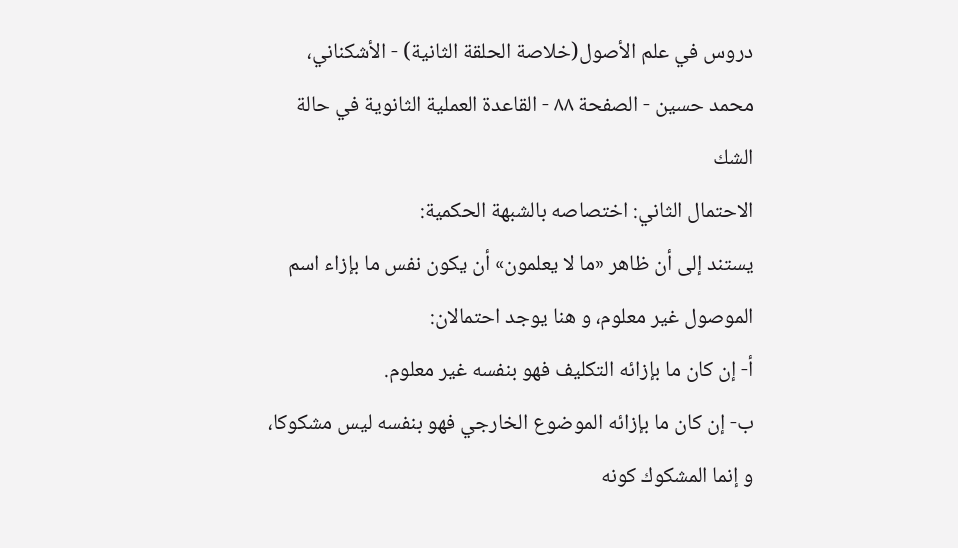دروس في علم الأصول(خلاصة الحلقة الثانية) - الأشكناني، محمد حسين - الصفحة ٨٨ - القاعدة العملية الثانوية في حالة الشك
الاحتمال الثاني: اختصاصه بالشبهة الحكمية:
يستند إلى أن ظاهر «ما لا يعلمون» أن يكون نفس ما بإزاء اسم الموصول غير معلوم، و هنا يوجد احتمالان:
أ- إن كان ما بإزائه التكليف فهو بنفسه غير معلوم.
ب- إن كان ما بإزائه الموضوع الخارجي فهو بنفسه ليس مشكوكا، و إنما المشكوك كونه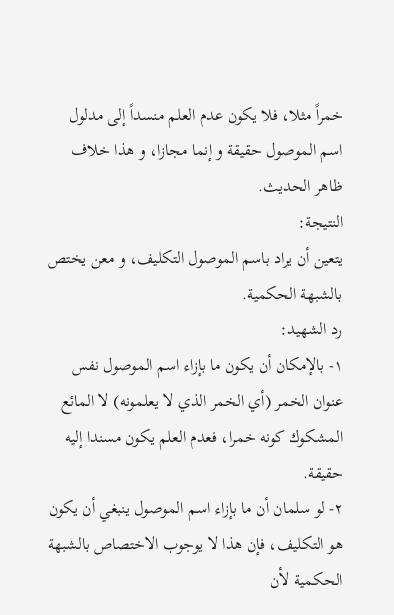خمراً مثلا، فلا يكون عدم العلم منسداً إلى مدلول اسم الموصول حقيقة و إنما مجازا، و هذا خلاف ظاهر الحديث.
النتيجة:
يتعين أن يراد باسم الموصول التكليف، و معن يختص بالشبهة الحكمية.
رد الشهيد:
١- بالإمكان أن يكون ما بإزاء اسم الموصول نفس عنوان الخمر (أي الخمر الذي لا يعلمونه) لا المائع المشكوك كونه خمرا، فعدم العلم يكون مسندا إليه حقيقة.
٢- لو سلمان أن ما بإزاء اسم الموصول ينبغي أن يكون هو التكليف، فإن هذا لا يوجوب الاختصاص بالشبهة الحكمية لأن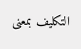التكليف بمعنى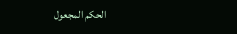الحكم المجعول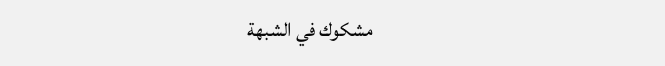مشكوك في الشبهة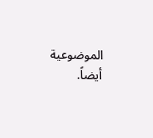الموضوعية أيضاً.